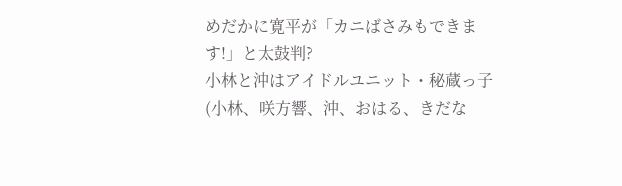めだかに寛平が「カニばさみもできます!」と太鼓判?
小林と沖はアイドルユニット・秘蔵っ子(小林、咲方響、沖、おはる、きだな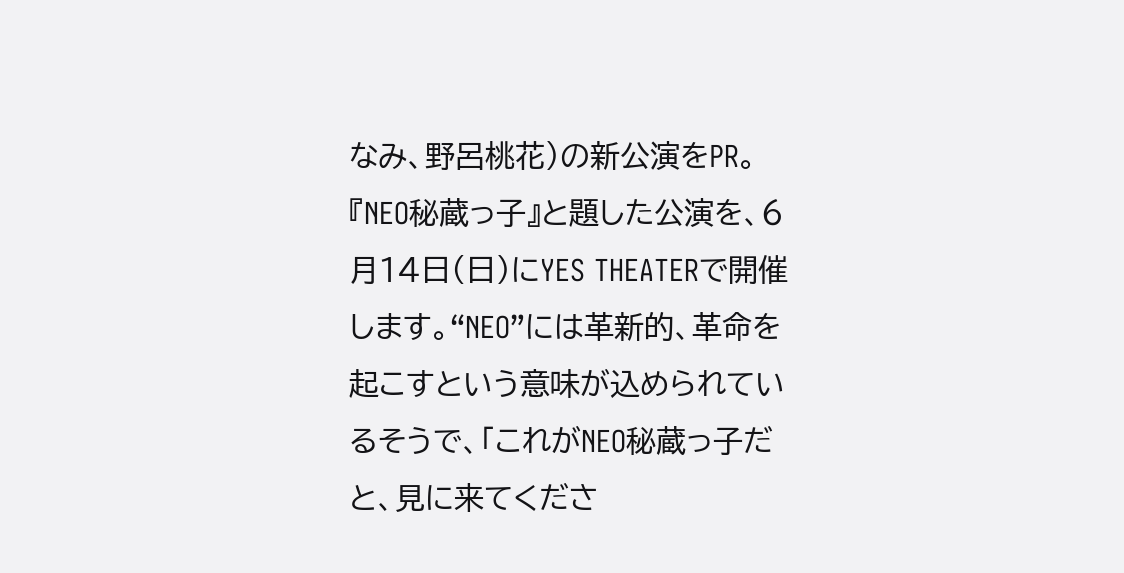なみ、野呂桃花)の新公演をPR。『NEO秘蔵っ子』と題した公演を、6月14日(日)にYES THEATERで開催します。“NEO”には革新的、革命を起こすという意味が込められているそうで、「これがNEO秘蔵っ子だと、見に来てくださ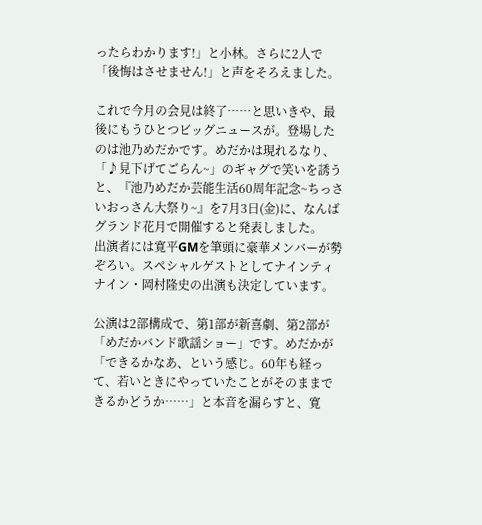ったらわかります!」と小林。さらに2人で「後悔はさせません!」と声をそろえました。

これで今月の会見は終了……と思いきや、最後にもうひとつビッグニュースが。登場したのは池乃めだかです。めだかは現れるなり、「♪見下げてごらん~」のギャグで笑いを誘うと、『池乃めだか芸能生活60周年記念~ちっさいおっさん大祭り~』を7月3日(金)に、なんばグランド花月で開催すると発表しました。
出演者には寛平GMを筆頭に豪華メンバーが勢ぞろい。スペシャルゲストとしてナインティナイン・岡村隆史の出演も決定しています。

公演は2部構成で、第1部が新喜劇、第2部が「めだかバンド歌謡ショー」です。めだかが「できるかなあ、という感じ。60年も経って、若いときにやっていたことがそのままできるかどうか……」と本音を漏らすと、寛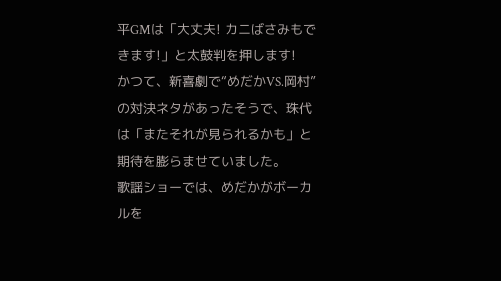平GMは「大丈夫! カニばさみもできます!」と太鼓判を押します!
かつて、新喜劇で“めだかVS.岡村”の対決ネタがあったそうで、珠代は「またそれが見られるかも」と期待を膨らませていました。
歌謡ショーでは、めだかがボーカルを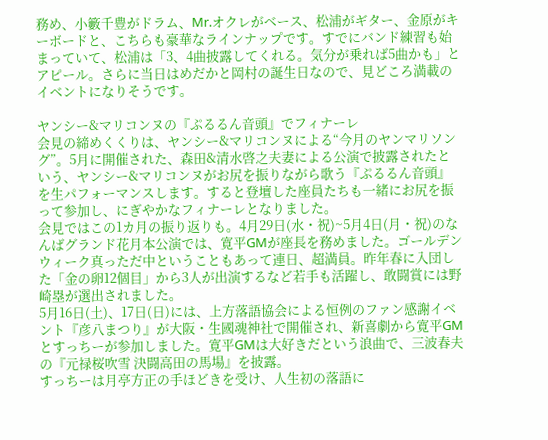務め、小籔千豊がドラム、Mr.オクレがベース、松浦がギター、金原がキーボードと、こちらも豪華なラインナップです。すでにバンド練習も始まっていて、松浦は「3、4曲披露してくれる。気分が乗れば5曲かも」とアピール。さらに当日はめだかと岡村の誕生日なので、見どころ満載のイベントになりそうです。

ヤンシー&マリコンヌの『ぷるるん音頭』でフィナーレ
会見の締めくくりは、ヤンシー&マリコンヌによる“今月のヤンマリソング”。5月に開催された、森田&清水啓之夫妻による公演で披露されたという、ヤンシー&マリコンヌがお尻を振りながら歌う『ぷるるん音頭』を生パフォーマンスします。すると登壇した座員たちも一緒にお尻を振って参加し、にぎやかなフィナーレとなりました。
会見ではこの1カ月の振り返りも。4月29日(水・祝)~5月4日(月・祝)のなんばグランド花月本公演では、寛平GMが座長を務めました。ゴールデンウィーク真っただ中ということもあって連日、超満員。昨年春に入団した「金の卵12個目」から3人が出演するなど若手も活躍し、敢闘賞には野崎塁が選出されました。
5月16日(土)、17日(日)には、上方落語協会による恒例のファン感謝イベント『彦八まつり』が大阪・生國魂神社で開催され、新喜劇から寛平GMとすっちーが参加しました。寛平GMは大好きだという浪曲で、三波春夫の『元禄桜吹雪 決闘高田の馬場』を披露。
すっちーは月亭方正の手ほどきを受け、人生初の落語に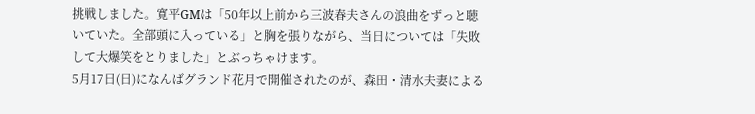挑戦しました。寛平GMは「50年以上前から三波春夫さんの浪曲をずっと聴いていた。全部頭に入っている」と胸を張りながら、当日については「失敗して大爆笑をとりました」とぶっちゃけます。
5月17日(日)になんばグランド花月で開催されたのが、森田・清水夫妻による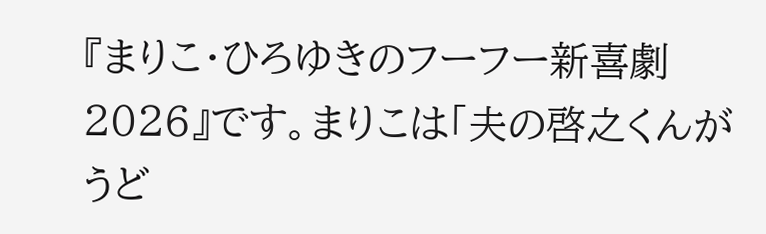『まりこ・ひろゆきのフーフー新喜劇2026』です。まりこは「夫の啓之くんがうど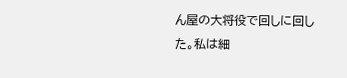ん屋の大将役で回しに回した。私は細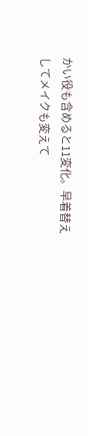かい役も含めると11変化。早着替えしてメイクも変えて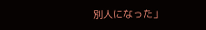別人になった」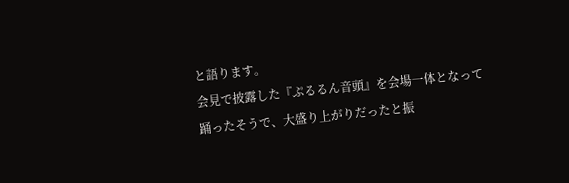と語ります。
会見で披露した『ぷるるん音頭』を会場一体となって踊ったそうで、大盛り上がりだったと振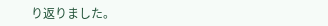り返りました。